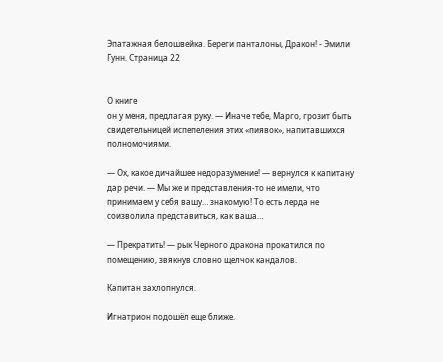Эпатажная белошвейка. Береги панталоны, Дракон! - Эмили Гунн. Страница 22


О книге
он у меня, предлагая руку. — Иначе тебе, Марго, грозит быть свидетельницей испепеления этих «пиявок», напитавшихся полномочиями.

— Ох, какое дичайшее недоразумение! — вернулся к капитану дар речи. — Мы же и представления-то не имели, что принимаем у себя вашу… знакомую! То есть лерда не соизволила представиться, как ваша…

— Прекратить! — рык Черного дракона прокатился по помещению, звякнув словно щелчок кандалов.

Капитан захлопнулся.

Игнатрион подошёл еще ближе.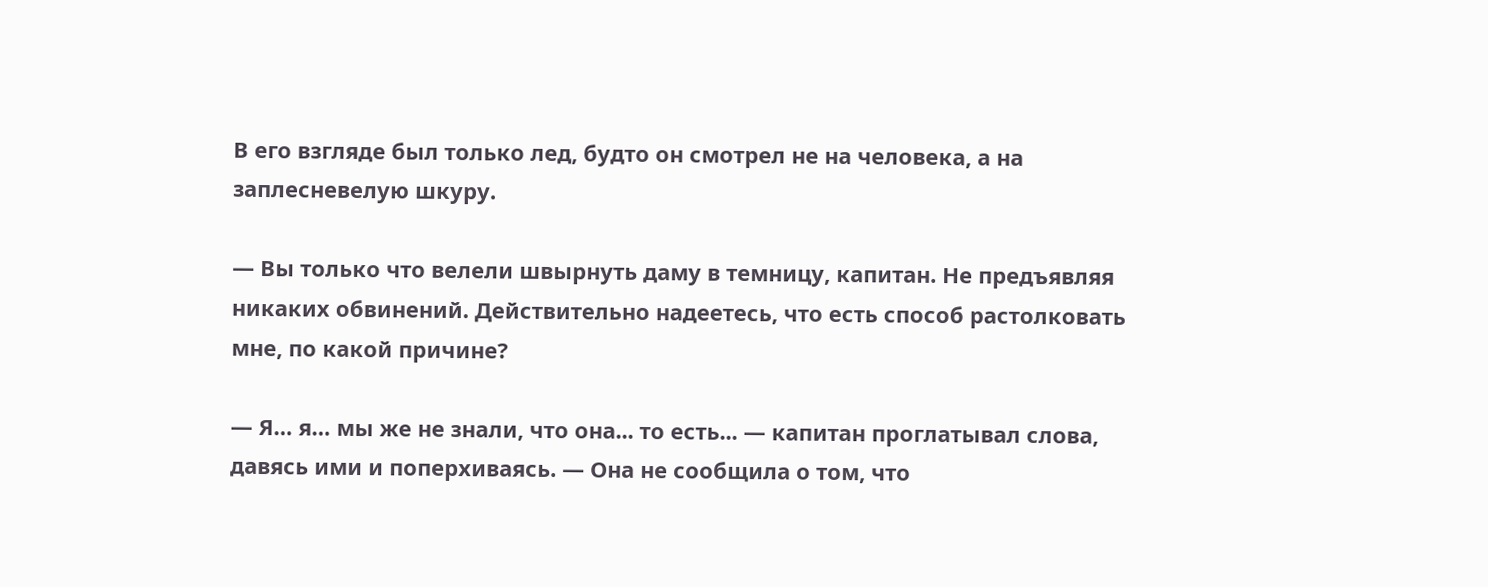В его взгляде был только лед, будто он смотрел не на человека, а на заплесневелую шкуру.

— Вы только что велели швырнуть даму в темницу, капитан. Не предъявляя никаких обвинений. Действительно надеетесь, что есть способ растолковать мне, по какой причине?

— Я… я… мы же не знали, что она... то есть... — капитан проглатывал слова, давясь ими и поперхиваясь. — Она не сообщила о том, что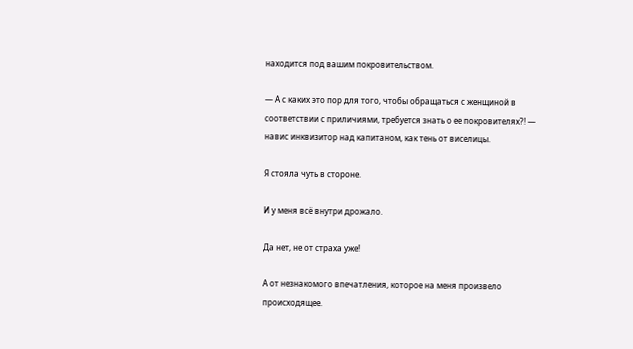находится под вашим покровительством.

— А с каких это пор для того, чтобы обращаться с женщиной в соответствии с приличиями, требуется знать о ее покровителях?! — навис инквизитор над капитаном, как тень от виселицы.

Я стояла чуть в стороне.

И у меня всё внутри дрожало.

Да нет, не от страха уже!

А от незнакомого впечатления, которое на меня произвело происходящее.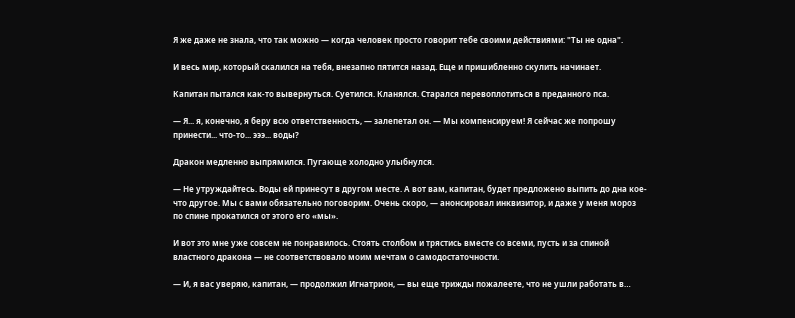Я же даже не знала, что так можно — когда человек просто говорит тебе своими действиями: "Ты не одна".

И весь мир, который скалился на тебя, внезапно пятится назад. Еще и пришибленно скулить начинает.

Капитан пытался как-то вывернуться. Суетился. Кланялся. Старался перевоплотиться в преданного пса.

— Я... я, конечно, я беру всю ответственность, — залепетал он. — Мы компенсируем! Я сейчас же попрошу принести... что-то... эээ... воды?

Дракон медленно выпрямился. Пугающе холодно улыбнулся.

— Не утруждайтесь. Воды ей принесут в другом месте. А вот вам, капитан, будет предложено выпить до дна кое-что другое. Мы с вами обязательно поговорим. Очень скоро, — анонсировал инквизитор, и даже у меня мороз по спине прокатился от этого его «мы».

И вот это мне уже совсем не понравилось. Стоять столбом и трястись вместе со всеми, пусть и за спиной властного дракона — не соответствовало моим мечтам о самодостаточности.

— И, я вас уверяю, капитан, — продолжил Игнатрион, — вы еще трижды пожалеете, что не ушли работать в…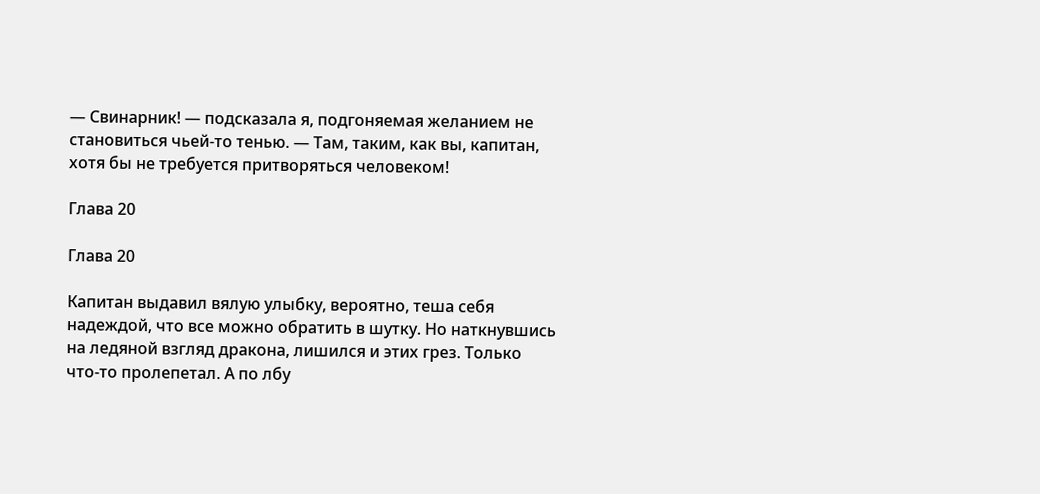— Свинарник! — подсказала я, подгоняемая желанием не становиться чьей-то тенью. — Там, таким, как вы, капитан, хотя бы не требуется притворяться человеком!

Глава 20

Глава 20

Капитан выдавил вялую улыбку, вероятно, теша себя надеждой, что все можно обратить в шутку. Но наткнувшись на ледяной взгляд дракона, лишился и этих грез. Только что-то пролепетал. А по лбу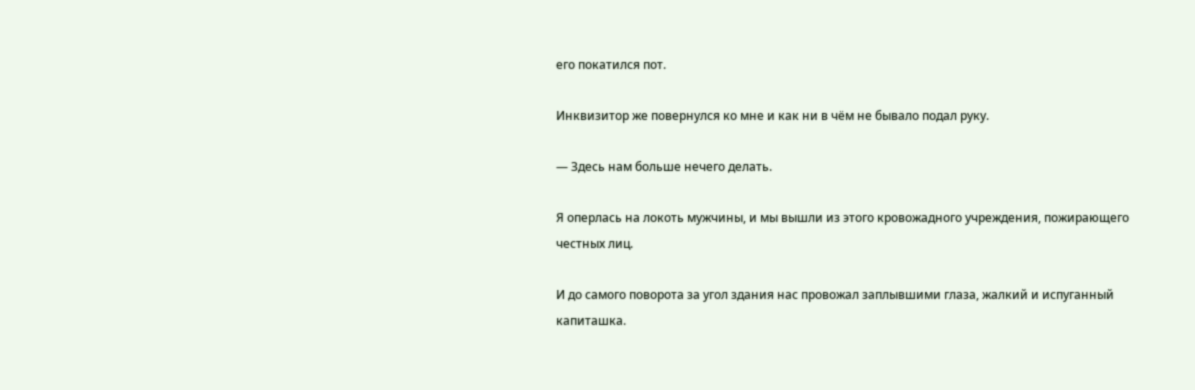его покатился пот.

Инквизитор же повернулся ко мне и как ни в чём не бывало подал руку.

— Здесь нам больше нечего делать.

Я оперлась на локоть мужчины, и мы вышли из этого кровожадного учреждения, пожирающего честных лиц.

И до самого поворота за угол здания нас провожал заплывшими глаза, жалкий и испуганный капиташка.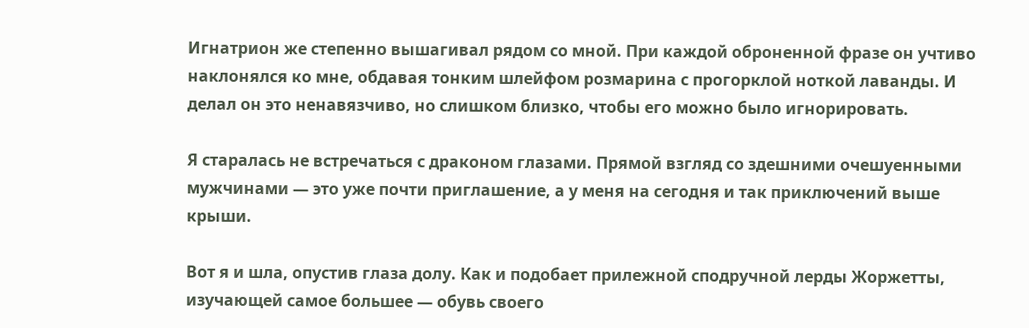Игнатрион же степенно вышагивал рядом со мной. При каждой оброненной фразе он учтиво наклонялся ко мне, обдавая тонким шлейфом розмарина с прогорклой ноткой лаванды. И делал он это ненавязчиво, но слишком близко, чтобы его можно было игнорировать.

Я старалась не встречаться с драконом глазами. Прямой взгляд со здешними очешуенными мужчинами — это уже почти приглашение, а у меня на сегодня и так приключений выше крыши.

Вот я и шла, опустив глаза долу. Как и подобает прилежной сподручной лерды Жоржетты, изучающей самое большее — обувь своего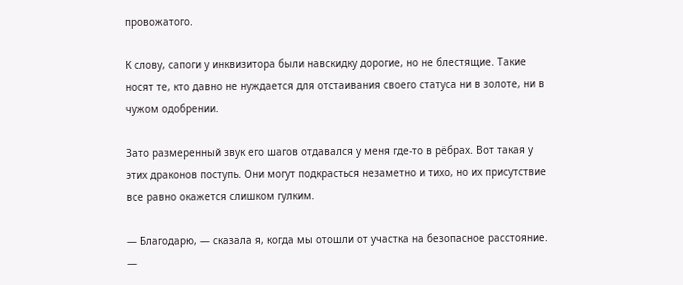провожатого.

К слову, сапоги у инквизитора были навскидку дорогие, но не блестящие. Такие носят те, кто давно не нуждается для отстаивания своего статуса ни в золоте, ни в чужом одобрении.

Зато размеренный звук его шагов отдавался у меня где-то в рёбрах. Вот такая у этих драконов поступь. Они могут подкрасться незаметно и тихо, но их присутствие все равно окажется слишком гулким.

— Благодарю, — сказала я, когда мы отошли от участка на безопасное расстояние. —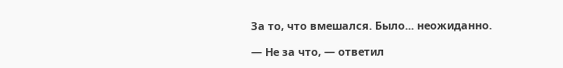За то, что вмешался. Было... неожиданно.

— Не за что, — ответил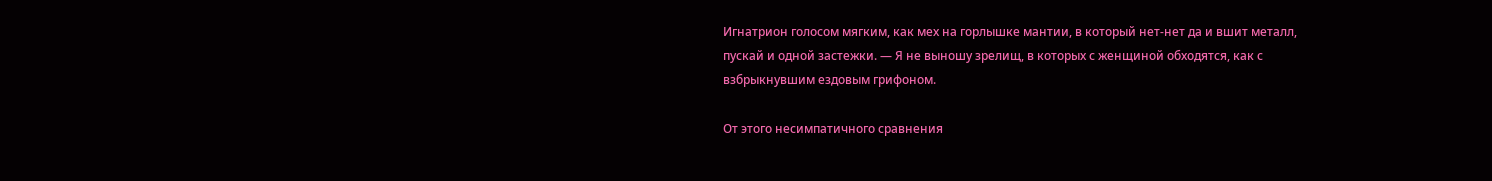Игнатрион голосом мягким, как мех на горлышке мантии, в который нет-нет да и вшит металл, пускай и одной застежки. — Я не выношу зрелищ, в которых с женщиной обходятся, как с взбрыкнувшим ездовым грифоном.

От этого несимпатичного сравнения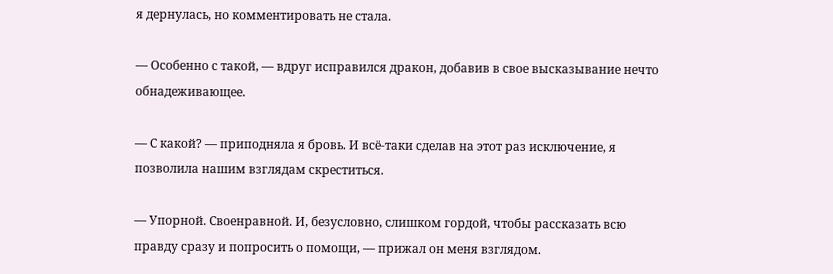я дернулась, но комментировать не стала.

— Особенно с такой, — вдруг исправился дракон, добавив в свое высказывание нечто обнадеживающее.

— С какой? — приподняла я бровь. И всё-таки сделав на этот раз исключение, я позволила нашим взглядам скреститься.

— Упорной. Своенравной. И, безусловно, слишком гордой, чтобы рассказать всю правду сразу и попросить о помощи, — прижал он меня взглядом.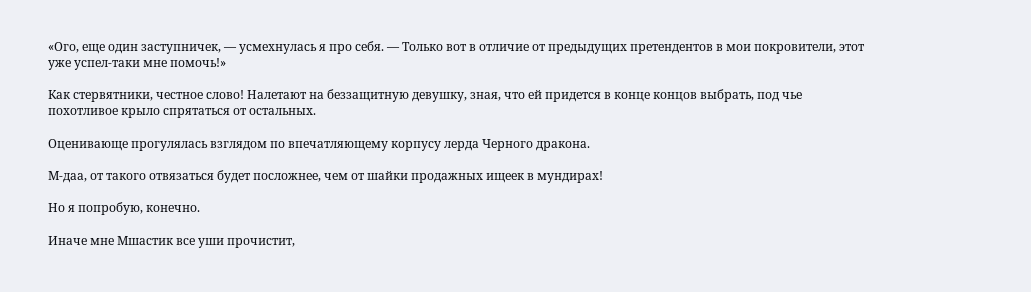«Ого, еще один заступничек, — усмехнулась я про себя. — Только вот в отличие от предыдущих претендентов в мои покровители, этот уже успел-таки мне помочь!»

Как стервятники, честное слово! Налетают на беззащитную девушку, зная, что ей придется в конце концов выбрать, под чье похотливое крыло спрятаться от остальных.

Оценивающе прогулялась взглядом по впечатляющему корпусу лерда Черного дракона.

М-даа, от такого отвязаться будет посложнее, чем от шайки продажных ищеек в мундирах!

Но я попробую, конечно.

Иначе мне Мшастик все уши прочистит,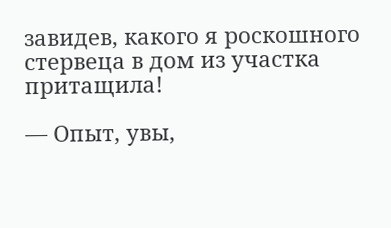завидев, какого я роскошного стервеца в дом из участка притащила!

— Опыт, увы,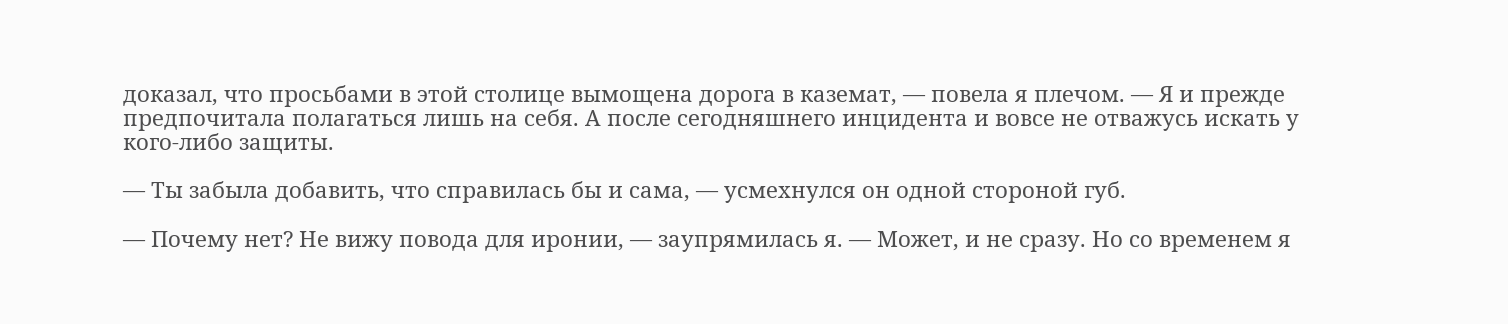доказал, что просьбами в этой столице вымощена дорога в каземат, — повела я плечом. — Я и прежде предпочитала полагаться лишь на себя. А после сегодняшнего инцидента и вовсе не отважусь искать у кого-либо защиты.

— Ты забыла добавить, что справилась бы и сама, — усмехнулся он одной стороной губ.

— Почему нет? Не вижу повода для иронии, — заупрямилась я. — Может, и не сразу. Но со временем я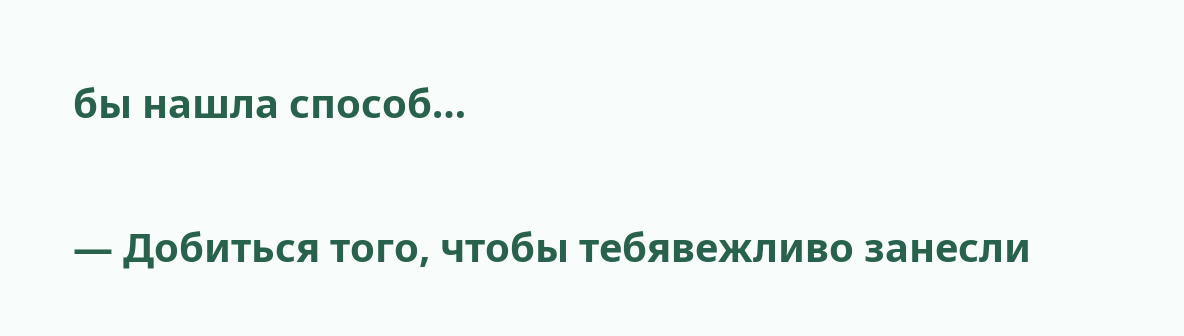бы нашла способ…

— Добиться того, чтобы тебявежливо занесли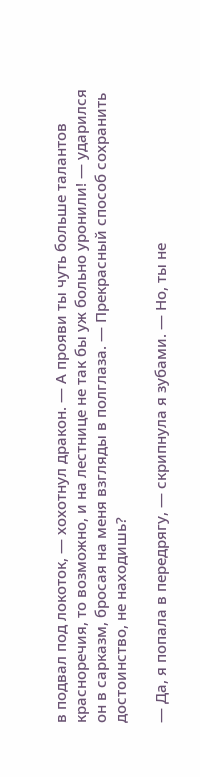в подвал под локоток, — хохотнул дракон. — А прояви ты чуть больше талантов красноречия, то возможно, и на лестнице не так бы уж больно уронили! — ударился он в сарказм, бросая на меня взгляды в полглаза. — Прекрасный способ сохранить достоинство, не находишь?

— Да, я попала в передрягу, — скрипнула я зубами. — Но, ты не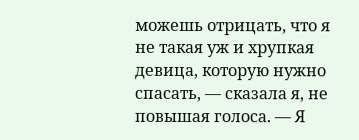можешь отрицать, что я не такая уж и хрупкая девица, которую нужно спасать, — сказала я, не повышая голоса. — Я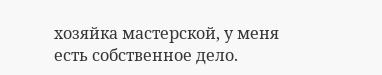хозяйка мастерской, у меня есть собственное дело.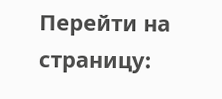Перейти на страницу: